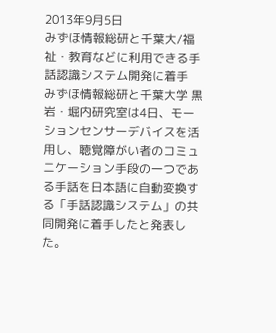2013年9月5日
みずほ情報総研と千葉大/福祉・教育などに利用できる手話認識システム開発に着手
みずほ情報総研と千葉大学 黒岩・堀内研究室は4日、モーションセンサーデバイスを活用し、聴覚障がい者のコミュニケーション手段の一つである手話を日本語に自動変換する「手話認識システム」の共同開発に着手したと発表した。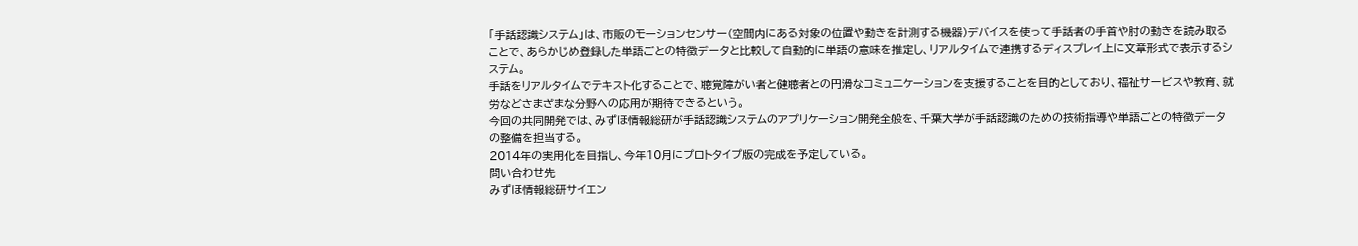「手話認識システム」は、市販のモーションセンサー(空間内にある対象の位置や動きを計測する機器)デバイスを使って手話者の手首や肘の動きを読み取ることで、あらかじめ登録した単語ごとの特徴データと比較して自動的に単語の意味を推定し、リアルタイムで連携するディスプレイ上に文章形式で表示するシステム。
手話をリアルタイムでテキスト化することで、聴覚障がい者と健聴者との円滑なコミュニケーションを支援することを目的としており、福祉サービスや教育、就労などさまざまな分野への応用が期待できるという。
今回の共同開発では、みずほ情報総研が手話認識システムのアプリケーション開発全般を、千葉大学が手話認識のための技術指導や単語ごとの特徴データの整備を担当する。
2014年の実用化を目指し、今年10月にプロトタイプ版の完成を予定している。
問い合わせ先
みずほ情報総研サイエン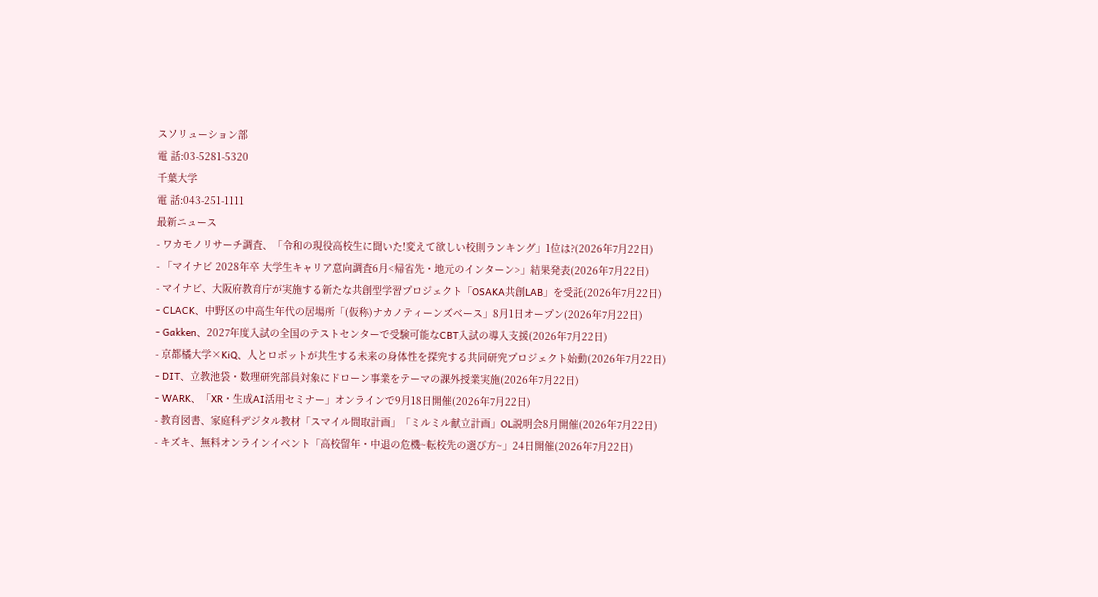スソリューション部
電 話:03-5281-5320
千葉大学
電 話:043-251-1111
最新ニュース
- ワカモノリサーチ調査、「令和の現役高校生に聞いた!変えて欲しい校則ランキング」1位は?(2026年7月22日)
- 「マイナビ 2028年卒 大学生キャリア意向調査6月<帰省先・地元のインターン>」結果発表(2026年7月22日)
- マイナビ、大阪府教育庁が実施する新たな共創型学習プロジェクト「OSAKA共創LAB」を受託(2026年7月22日)
- CLACK、中野区の中高生年代の居場所「(仮称)ナカノティーンズベース」8月1日オープン(2026年7月22日)
- Gakken、2027年度入試の全国のテストセンターで受験可能なCBT入試の導入支援(2026年7月22日)
- 京都橘大学×KiQ、人とロボットが共生する未来の身体性を探究する共同研究プロジェクト始動(2026年7月22日)
- DIT、立教池袋・数理研究部員対象にドローン事業をテーマの課外授業実施(2026年7月22日)
- WARK、「XR・生成AI活用セミナー」オンラインで9月18日開催(2026年7月22日)
- 教育図書、家庭科デジタル教材「スマイル間取計画」「ミルミル献立計画」OL説明会8月開催(2026年7月22日)
- キズキ、無料オンラインイベント「高校留年・中退の危機~転校先の選び方~」24日開催(2026年7月22日)